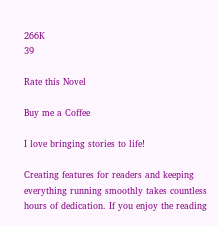266K
39

Rate this Novel

Buy me a Coffee

I love bringing stories to life!

Creating features for readers and keeping everything running smoothly takes countless hours of dedication. If you enjoy the reading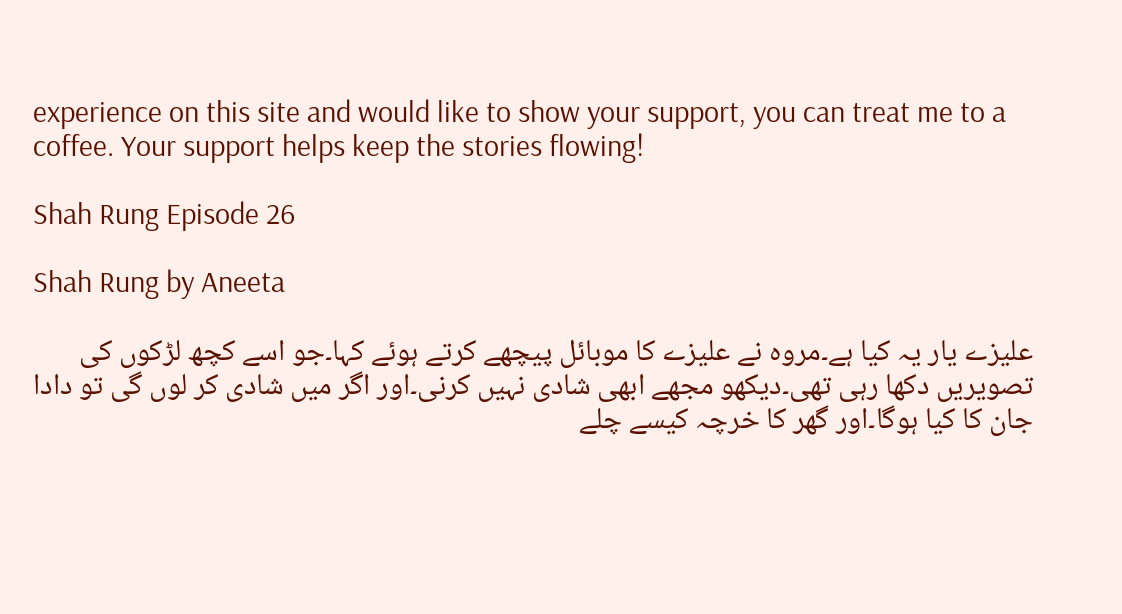experience on this site and would like to show your support, you can treat me to a coffee. Your support helps keep the stories flowing!

Shah Rung Episode 26

Shah Rung by Aneeta

علیزے یار یہ کیا ہے۔مروہ نے علیزے کا موبائل پیچھے کرتے ہوئے کہا۔جو اسے کچھ لڑکوں کی تصویریں دکھا رہی تھی۔دیکھو مجھے ابھی شادی نہیں کرنی۔اور اگر میں شادی کر لوں گی تو دادا جان کا کیا ہوگا۔اور گھر کا خرچہ کیسے چلے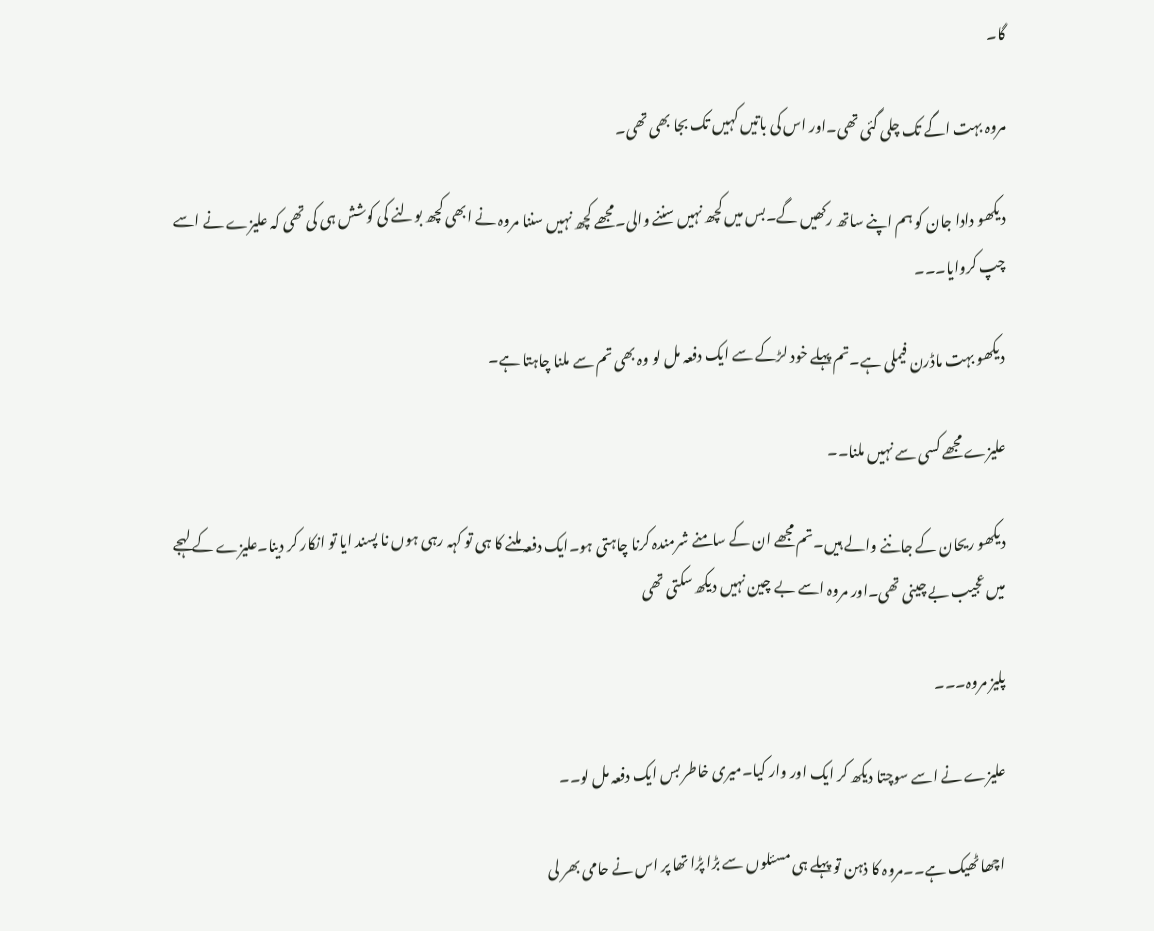گا۔

مروہ بہت اگے تک چلی گئی تھی۔اور اس کی باتیں کہیں تک بجا بھی تھی۔

دیکھو دادا جان کو ہم اپنے ساتھ رکھیں گے۔بس میں کچھ نہیں سننے والی۔مجھے کچھ نہیں سننا مروہ نے ابھی کچھ بولنے کی کوشش ہی کی تھی کہ علیزے نے اسے چپ کروایا۔۔۔

دیکھو بہت ماڈرن فیملی ہے۔تم پہلے خود لڑکے سے ایک دفعہ مل لو وہ بھی تم سے ملنا چاہتا ہے۔

علیزے مجھے کسی سے نہیں ملنا۔۔

دیکھو ریحان کے جاننے والے ہیں۔تم مجھے ان کے سامنے شرمندہ کرنا چاہتی ہو۔ایک دفعہ ملنے کا ہی تو کہہ رہی ہوں نا پسند ایا تو انکار کر دینا۔علیزے کے لہجے میں عجیب بے چینی تھی۔اور مروہ اسے بے چین نہیں دیکھ سکتی تھی

پلیز مروہ۔۔۔

علیزے نے اسے سوچتا دیکھ کر ایک اور وار کیا۔میری خاطر بس ایک دفعہ مل لو۔۔

اچھا ٹھیک ہے۔۔مروہ کا ذہن تو پہلے ہی مسئلوں سے بڑا پڑا تھا پر اس نے حامی بھر لی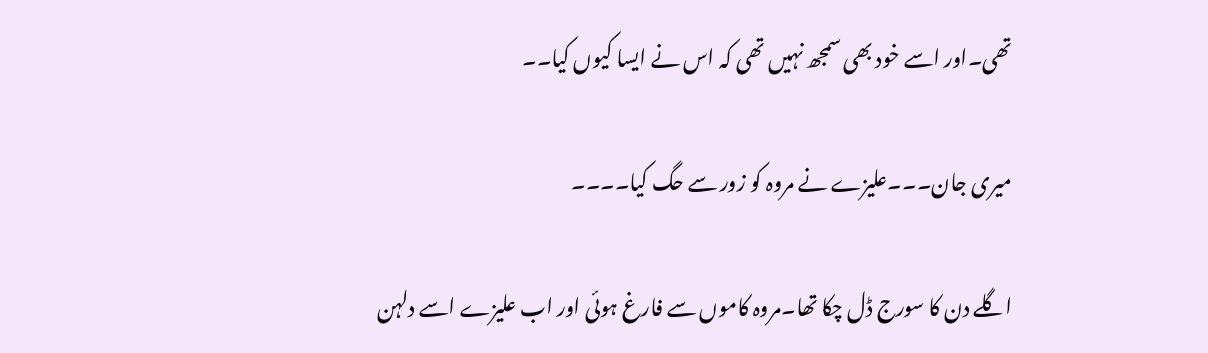تھی۔اور اسے خود بھی سمجھ نہیں تھی کہ اس نے ایسا کیوں کیا۔۔

میری جان۔۔۔علیزے نے مروہ کو زور سے حگ کیا۔۔۔۔

اگلے دن کا سورج ڈل چکا تھا۔مروہ کاموں سے فارغ ہوئی اور اب علیزے اسے دلہن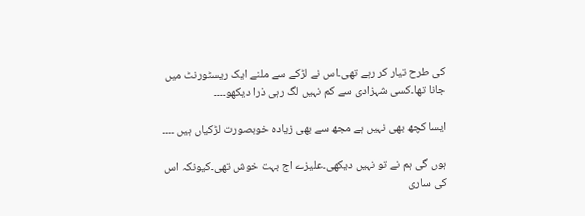کی طرح تیار کر رہے تھی۔اس نے لڑکے سے ملنے ایک ریسٹورنٹ میں جانا تھا۔کسی شہزادی سے کم نہیں لگ رہی ذرا دیکھو۔۔۔۔

ایسا کچھ بھی نہیں ہے مجھ سے بھی زیادہ خوبصورت لڑکیاں ہیں ۔۔۔۔

ہوں گی ہم نے تو نہیں دیکھی۔علیزے اج بہت خوش تھی۔کیونکہ اس کی ساری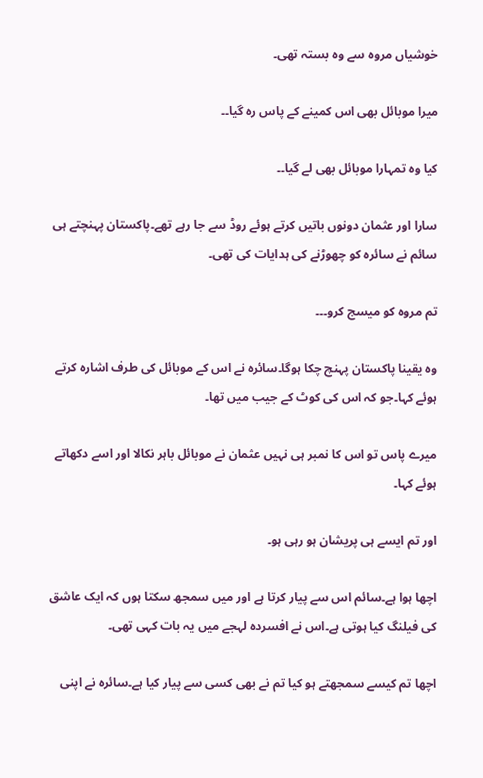خوشیاں مروہ سے وہ بستہ تھی۔

میرا موبائل بھی اس کمینے کے پاس رہ گیا۔۔

کیا وہ تمہارا موبائل بھی لے گیا۔۔

سارا اور عثمان دونوں باتیں کرتے ہوئے روڈ سے جا رہے تھے۔پاکستان پہنچتے ہی سائم نے سائرہ کو چھوڑنے کی ہدایات کی تھی۔

تم مروہ کو میسج کرو۔۔۔

وہ یقینا پاکستان پہنچ چکا ہوگا۔سائرہ نے اس کے موبائل کی طرف اشارہ کرتے ہوئے کہا۔جو کہ اس کی کوٹ کے جیب میں تھا۔

میرے پاس تو اس کا نمبر ہی نہیں عثمان نے موبائل باہر نکالا اور اسے دکھاتے ہوئے کہا۔

اور تم ایسے ہی پریشان ہو رہی ہو۔

اچھا ہوا ہے۔سائم اس سے پیار کرتا ہے اور میں سمجھ سکتا ہوں کہ ایک عاشق کی فیلنگ کیا ہوتی ہے۔اس نے افسردہ لہجے میں یہ بات کہی تھی۔

اچھا تم کیسے سمجھتے ہو کیا تم نے بھی کسی سے پیار کیا ہے۔سائرہ نے اپنی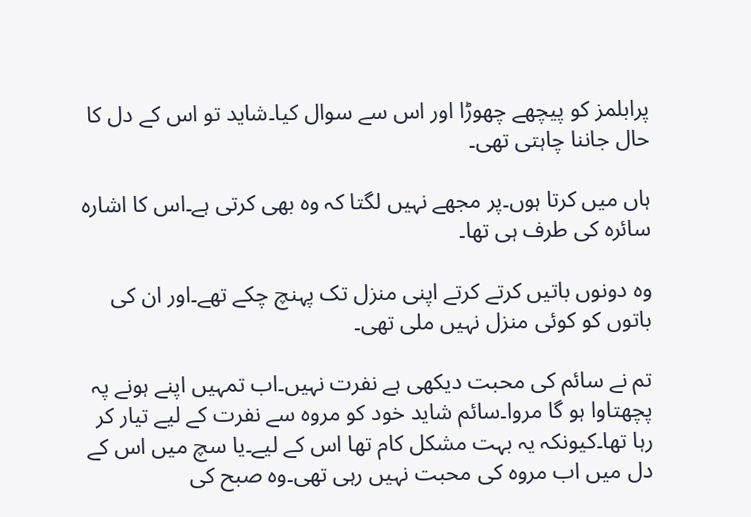پرابلمز کو پیچھے چھوڑا اور اس سے سوال کیا۔شاید تو اس کے دل کا حال جاننا چاہتی تھی۔

ہاں میں کرتا ہوں۔پر مجھے نہیں لگتا کہ وہ بھی کرتی ہے۔اس کا اشارہ سائرہ کی طرف ہی تھا۔

وہ دونوں باتیں کرتے کرتے اپنی منزل تک پہنچ چکے تھے۔اور ان کی باتوں کو کوئی منزل نہیں ملی تھی۔

تم نے سائم کی محبت دیکھی ہے نفرت نہیں۔اب تمہیں اپنے ہونے پہ پچھتاوا ہو گا مروا۔سائم شاید خود کو مروہ سے نفرت کے لیے تیار کر رہا تھا۔کیونکہ یہ بہت مشکل کام تھا اس کے لیے۔یا سچ میں اس کے دل میں اب مروہ کی محبت نہیں رہی تھی۔وہ صبح کی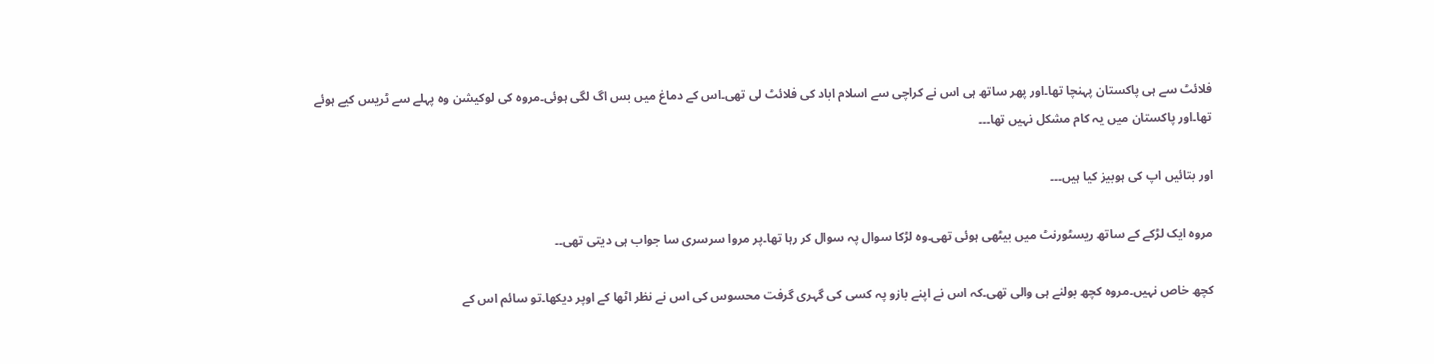فلائٹ سے ہی پاکستان پہنچا تھا۔اور پھر ساتھ ہی اس نے کراچی سے اسلام اباد کی فلائٹ لی تھی۔اس کے دماغ میں بس اگ لگی ہوئی۔مروہ کی لوکیشن وہ پہلے سے ٹریس کیے ہوئے تھا۔اور پاکستان میں یہ کام مشکل نہیں تھا۔۔۔

اور بتائیں اپ کی ہوبیز کیا ہیں۔۔۔

مروہ ایک لڑکے کے ساتھ ریسٹورنٹ میں بیٹھی ہوئی تھی۔وہ لڑکا سوال پہ سوال کر رہا تھا۔پر مروا سرسری سا جواب ہی دیتی تھی۔۔

کچھ خاص نہیں۔مروہ کچھ بولنے ہی والی تھی۔کہ اس نے اپنے بازو پہ کسی کی گہری گرفت محسوس کی اس نے نظر اٹھا کے اوپر دیکھا۔تو سائم اس کے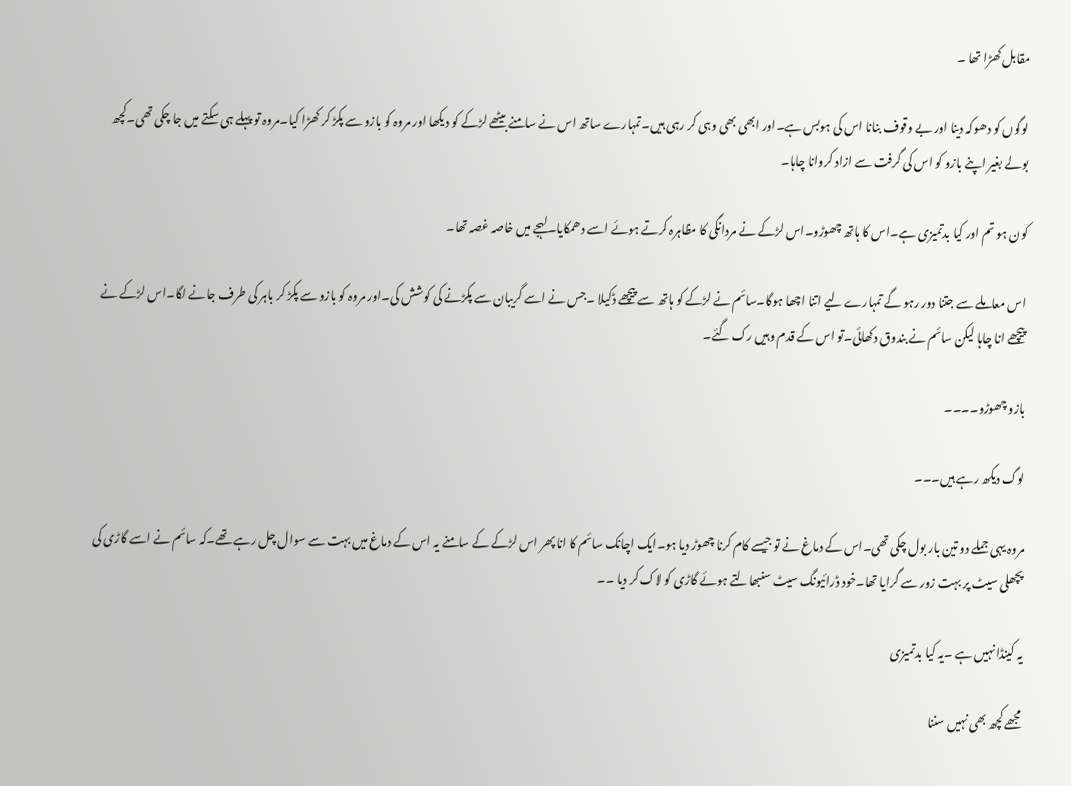مقابل کھڑا تھا ۔

لوگوں کو دھوکہ دینا اور بے وقوف بنانا اس کی ہوبس ہے۔اور ابھی بھی وہی کر رہی ہیں۔تمہارے ساتھ اس نے سامنے بیٹھے لڑکے کو دیکھا اور مروہ کو بازو سے پکڑ کر کھڑا کیا۔مروہ تو پہلے ہی سکتے میں جا چکی تھی۔کچھ بولے بغیر اپنے بازو کو اس کی گرفت سے ازاد کروانا چاہا۔

کون ہو تم اور کیا بدتمیزی ہے۔اس کا ہاتھ چھوڑو۔اس لڑکے نے مردانگی کا مظاہرہ کرتے ہوئے اسے دھمکایا۔لہجے میں خاصہ غصہ تھا۔

اس معاملے سے جتنا دور رہو گے تمہارے لیے اتنا اچھا ہوگا۔سائم نے لڑکے کو ہاتھ سے پیچھے ڈکیلا ۔جس نے اسے گریبان سے پکڑنے کی کوشش کی۔اور مروہ کو بازو سے پکڑ کر باہر کی طرف جانے لگا۔اس لڑکے نے پیچھے انا چاہا لیکن سائم نے بندوق دکھائی۔تو اس کے قدم وہیں رک گئے۔

بازو چھوڑو۔۔۔۔

لوگ دیکھ رہے ہیں۔۔۔

مروہ یہی جملے دو تین بار بول چکی تھی۔اس کے دماغ نے تو جیسے کام کرنا چھوڑ دیا ہو۔ایک اچانک سائم کا انا پھر اس لڑکے کے سامنے یہ اس کے دماغ میں بہت سے سوال چل رہے تھے۔کہ سائم نے اسے گاڑی کی پچھلی سیٹ پر بہت زور سے گرایا تھا۔خود ڈرائیونگ سیٹ سنبھالتے ہوئے گاڑی کو لاک کر دیا ۔۔

یہ کینڈا نہیں ہے ۔یہ کیا بدتمیزی

مجھے کچھ بھی نہیں سننا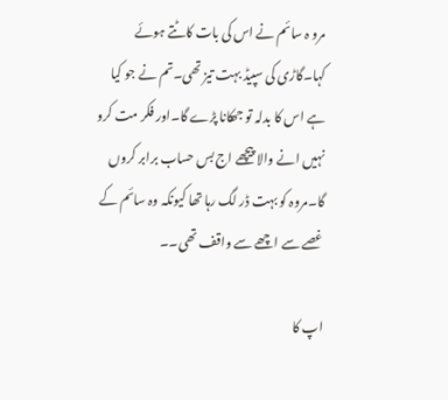مرو ہ سائم نے اس کی بات کاٹتے ہوئے کہا۔گاڑی کی سپیڈ بہت تیز تھی۔تم نے جو کیا ہے اس کا بدلہ تو جھکانا پڑے گا۔اور فکر مت کرو نہیں انے والا پیچھے اج بس حساب برابر کروں گا۔مروہ کو بہت ڈر لگ رہا تھا کیونکہ وہ سائم کے غصے سے اچھے سے واقف تھی۔۔

اپ کا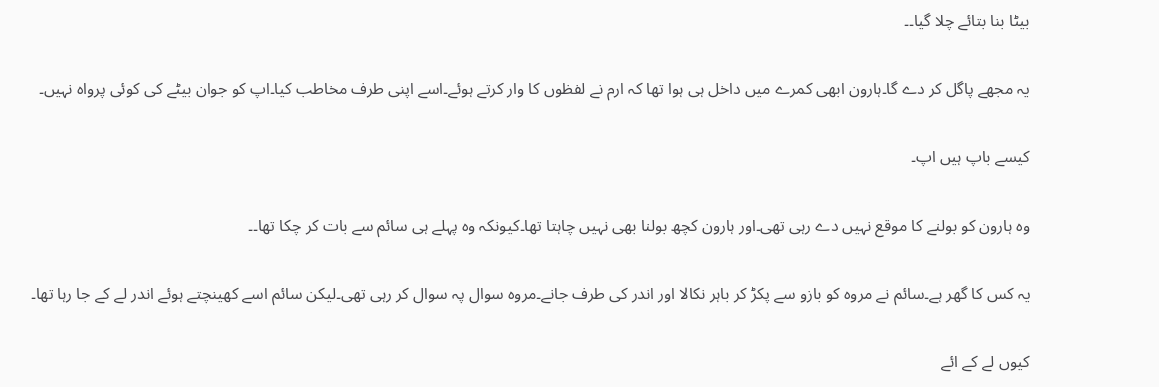بیٹا بنا بتائے چلا گیا۔۔

یہ مجھے پاگل کر دے گا۔ہارون ابھی کمرے میں داخل ہی ہوا تھا کہ ارم نے لفظوں کا وار کرتے ہوئے۔اسے اپنی طرف مخاطب کیا۔اپ کو جوان بیٹے کی کوئی پرواہ نہیں۔

کیسے باپ ہیں اپ۔

وہ ہارون کو بولنے کا موقع نہیں دے رہی تھی۔اور ہارون کچھ بولنا بھی نہیں چاہتا تھا۔کیونکہ وہ پہلے ہی سائم سے بات کر چکا تھا۔۔

یہ کس کا گھر ہے۔سائم نے مروہ کو بازو سے پکڑ کر باہر نکالا اور اندر کی طرف جانے۔مروہ سوال پہ سوال کر رہی تھی۔لیکن سائم اسے کھینچتے ہوئے اندر لے کے جا رہا تھا۔

کیوں لے کے ائے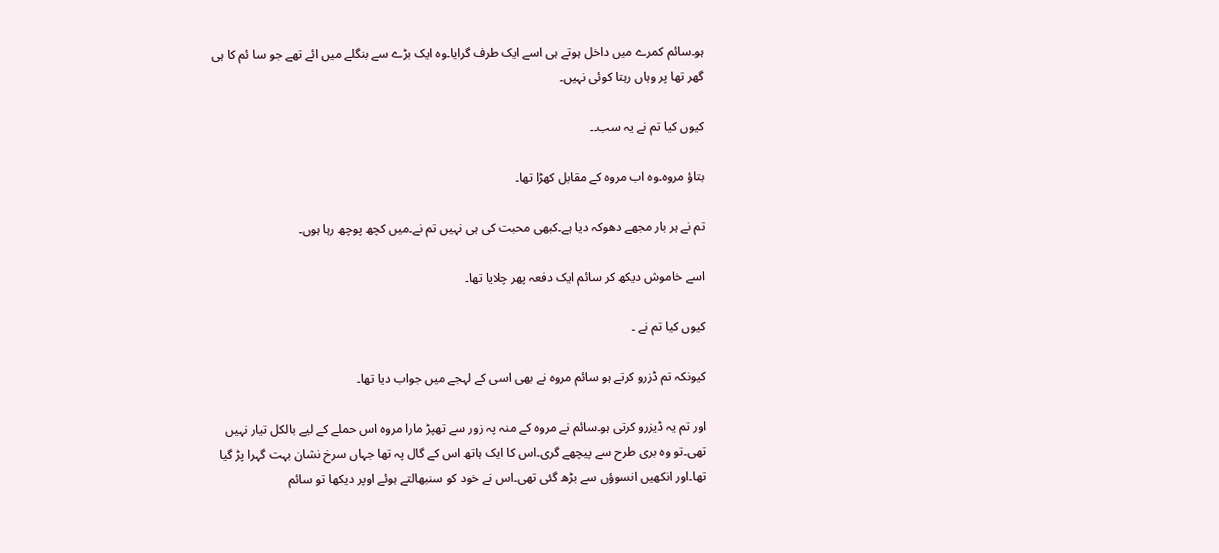ہو۔سائم کمرے میں داخل ہوتے ہی اسے ایک طرف گرایا۔وہ ایک بڑے سے بنگلے میں ائے تھے جو سا ئم کا ہی گھر تھا پر وہاں رہتا کوئی نہیں۔

کیوں کیا تم نے یہ سب۔۔

بتاؤ مروہ۔وہ اب مروہ کے مقابل کھڑا تھا۔

تم نے ہر بار مجھے دھوکہ دیا ہے۔کبھی محبت کی ہی نہیں تم نے۔میں کچھ پوچھ رہا ہوں۔

اسے خاموش دیکھ کر سائم ایک دفعہ پھر چلایا تھا۔

کیوں کیا تم نے ۔

کیونکہ تم ڈزرو کرتے ہو سائم مروہ نے بھی اسی کے لہجے میں جواب دیا تھا۔

اور تم یہ ڈیزرو کرتی ہو۔سائم نے مروہ کے منہ پہ زور سے تھپڑ مارا مروہ اس حملے کے لیے بالکل تیار نہیں تھی۔تو وہ بری طرح سے پیچھے گری۔اس کا ایک ہاتھ اس کے گال پہ تھا جہاں سرخ نشان بہت گہرا پڑ گیا تھا۔اور انکھیں انسوؤں سے بڑھ گئی تھی۔اس نے خود کو سنبھالتے ہوئے اوپر دیکھا تو سائم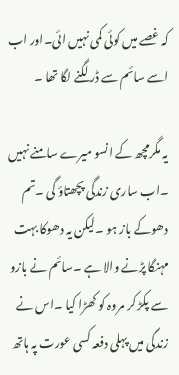کہ غصے میں کوئی کمی نہیں ائی۔اور اب اسے سائم سے ڈر لگنے لگا تھا ۔

یہ مگرمچھ کے انسو میرے سامنے نہیں ۔اب ساری زندگی پچھتاؤ گی ۔تم دھوکے باز ہو ۔لیکن یہ دھوکا بہت مہنگا پڑنے والا ہے ۔سائم نے بازو سے پکڑ کر مروہ کو کھڑا کیا ۔اس نے زندگی میں پہلی دفعہ کسی عورت پہ ہاتھ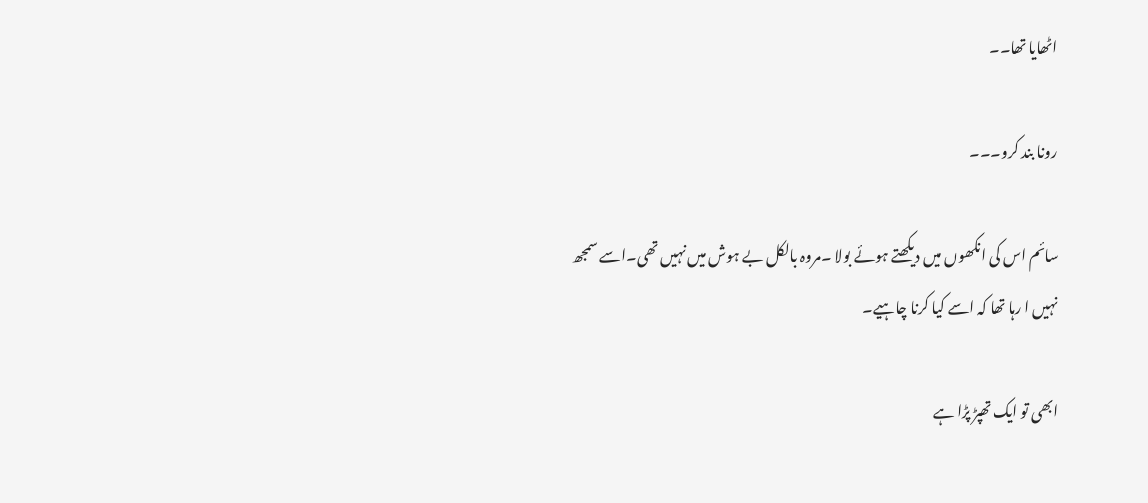اٹھایا تھا۔۔

رونا بند کرو۔۔۔

سائم اس کی انکھوں میں دیکھتے ہوئے بولا ۔مروہ بالکل بے ہوش میں نہیں تھی۔اسے سمجھ نہیں ا رہا تھا کہ اسے کیا کرنا چاہیے۔

ابھی تو ایک تھپڑ پڑا ہے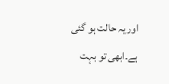اور یہ حالت ہو گئی ہے۔ابھی تو بہت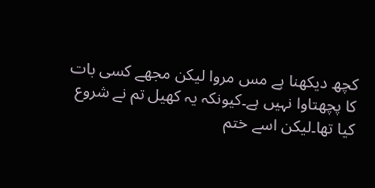کچھ دیکھنا ہے مس مروا لیکن مجھے کسی بات کا پچھتاوا نہیں ہے۔کیونکہ یہ کھیل تم نے شروع کیا تھا۔لیکن اسے ختم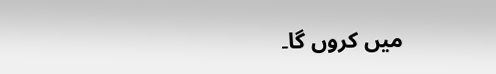میں کروں گا۔